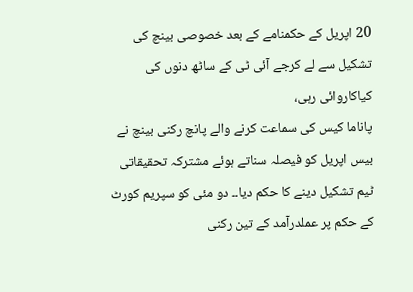20 اپریل کے حکمنامے کے بعد خصوصی بینچ کی تشکیل سے لے کرجے آئی ٹی کے ساٹھ دنوں کی کیاکاروائی رہی،
پاناما کیس کی سماعت کرنے والے پانچ رکنی بینچ نے بیس اپریل کو فیصلہ سناتے ہوئے مشترکہ تحقیقاتی ٹیم تشکیل دینے کا حکم دیا۔۔ دو مئی کو سپریم کورٹ کے حکم پر عملدرآمد کے تین رکنی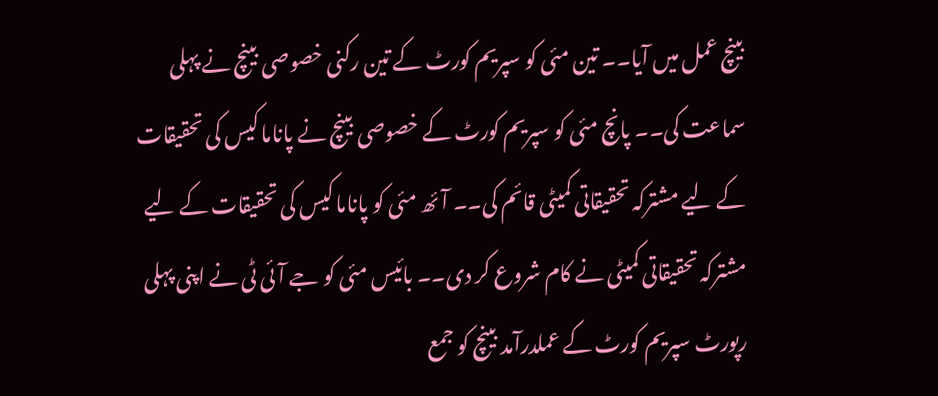بینچ عمل میں آیا۔۔ تین مئی کو سپریم کورٹ کے تین رکنی خصوصی بینچ نے پہلی سماعت کی۔۔ پانچ مئی کو سپریم کورٹ کے خصوصی بینچ نے پاناما کیس کی تحقیقات کے لیے مشترکہ تحقیقاتی کمیٹی قائم کی۔۔ آئھ مئی کو پاناما کیس کی تحقیقات کے لیے مشترکہ تحقیقاتی کمیٹی نے کام شروع کر دی۔۔ بائیس مئی کو جے آئی ٹی نے اپنی پہلی رپورٹ سپریم کورٹ کے عملدرآمد بینچ کو جمع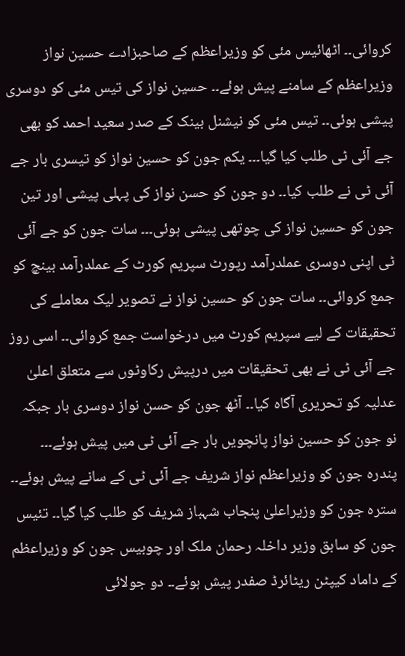کروائی۔۔ اٹھائیس مئی کو وزیراعظم کے صاحبزادے حسین نواز وزیراعظم کے سامنے پیش ہوئے۔۔ حسین نواز کی تیس مئی کو دوسری پیشی ہوئی۔۔ تیس مئی کو نیشنل بینک کے صدر سعید احمد کو بھی جے آئی ٹی طلب کیا گیا۔۔۔ یکم جون کو حسین نواز کو تیسری بار جے آئی ٹی نے طلب کیا۔۔ دو جون کو حسن نواز کی پہلی پیشی اور تین جون کو حسین نواز کی چوتھی پیشی ہوئی۔۔۔ سات جون کو جے آئی ٹی اپنی دوسری عملدرآمد رپورٹ سپریم کورٹ کے عملدرآمد بینچ کو جمع کروائی۔۔ سات جون کو حسین نواز نے تصویر لیک معاملے کی تحقیقات کے لیے سپریم کورٹ میں درخواست جمع کروائی۔۔ اسی روز جے آئی ٹی نے بھی تحقیقات میں درپیش رکاوٹوں سے متعلق اعلیٰ عدلیہ کو تحریری آگاہ کیا۔۔ آٹھ جون کو حسن نواز دوسری بار جبکہ نو جون کو حسین نواز پانچویں بار جے آئی ٹی میں پیش ہوئے۔۔۔ پندرہ جون کو وزیراعظم نواز شریف جے آئی ٹی کے سانے پیش ہوئے۔۔ سترہ جون کو وزیراعلیٰ پنجاب شہباز شریف کو طلب کیا گیا۔۔ تئیس جون کو سابق وزیر داخلہ رحمان ملک اور چوبیس جون کو وزیراعظم کے داماد کیپٹن ریٹائرڈ صفدر پیش ہوئے۔۔ دو جولائی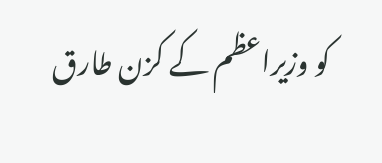کو وزیراعظم کے کزن طارق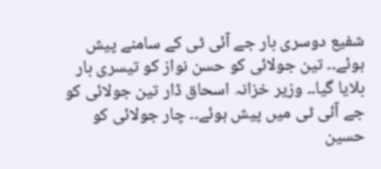شفیع دوسری بار جے آئی ٹی کے سامنے پیش ہوئے۔۔ تین جولائی کو حسن نواز کو تیسری بار بلایا گیا۔۔ وزیر خزانہ اسحاق ڈار تین جولائی کو جے آئی ٹی میں پیش ہوئے۔۔ چار جولائی کو حسین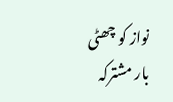نواز کو چھٹی بار مشترکہ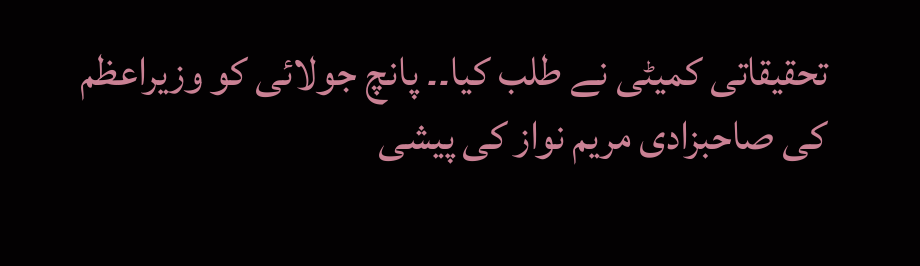تحقیقاتی کمیٹی نے طلب کیا۔۔ پانچ جولائی کو وزیراعظم کی صاحبزادی مریم نواز کی پیشی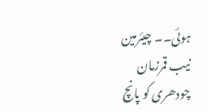ہوئی۔۔ چیئرمین نیب قمرزمان چودھری کو پانچ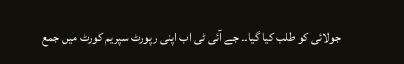جولائی کو طلب کیا گیا۔۔ جے آئی ٹی اب اپنی رپورٹ سپریم کورٹ میں جمع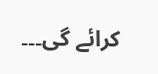کرائے گی۔۔۔